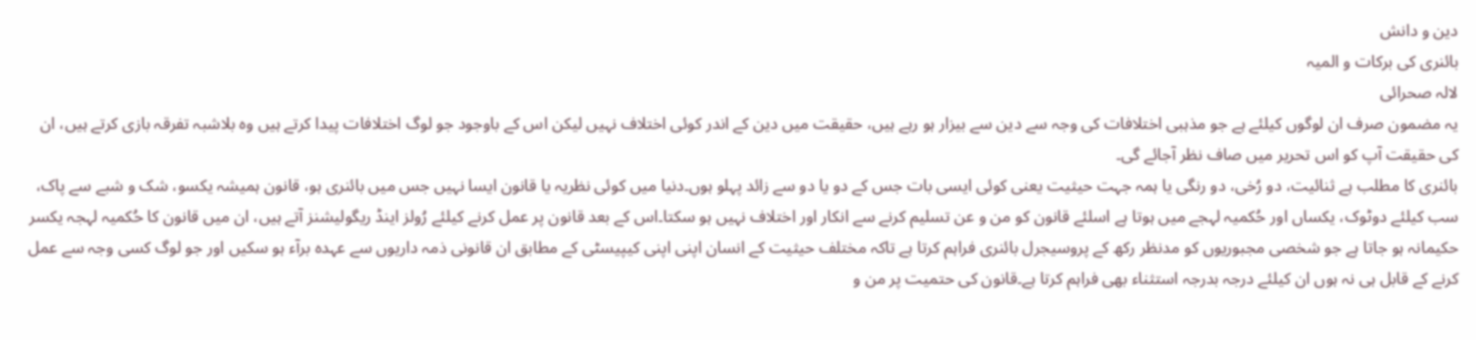دين و دانش
بائنری کی برکات و المیہ
لالہ صحرائی
یہ مضمون صرف ان لوگوں کیلئے ہے جو مذہبی اختلافات کی وجہ سے دین سے بیزار ہو رہے ہیں، حقیقت میں دین کے اندر کوئی اختلاف نہیں لیکن اس کے باوجود جو لوگ اختلافات پیدا کرتے ہیں وہ بلاشبہ تفرقہ بازی کرتے ہیں، ان کی حقیقت آپ کو اس تحریر میں صاف نظر آجائے گی۔
بائنری کا مطلب ہے ثنائیت، دو رُخی، دو رنگی یا ہمہ جہت حیثیت یعنی کوئی ایسی بات جس کے دو یا دو سے زائد پہلو ہوں۔دنیا میں کوئی نظریہ یا قانون ایسا نہیں جس میں بائنری ہو، قانون ہمیشہ یکسو، شک و شبے سے پاک، سب کیلئے دوٹوک، یکساں اور حُکمیہ لہجے میں ہوتا ہے اسلئے قانون کو من و عن تسلیم کرنے سے انکار اور اختلاف نہیں ہو سکتا۔اس کے بعد قانون پر عمل کرنے کیلئے رُولز اینڈ ریگولیشنز آتے ہیں، ان میں قانون کا حُکمیہ لہجہ یکسر حکیمانہ ہو جاتا ہے جو شخصی مجبوریوں کو مدنظر رکھ کے پروسیجرل بائنری فراہم کرتا ہے تاکہ مختلف حیثیت کے انسان اپنی اپنی کیپیسٹی کے مطابق ان قانونی ذمہ داریوں سے عہدہ برآء ہو سکیں اور جو لوگ کسی وجہ سے عمل کرنے کے قابل ہی نہ ہوں ان کیلئے درجہ بدرجہ استثناء بھی فراہم کرتا ہے۔قانون کی حتمیت پر من و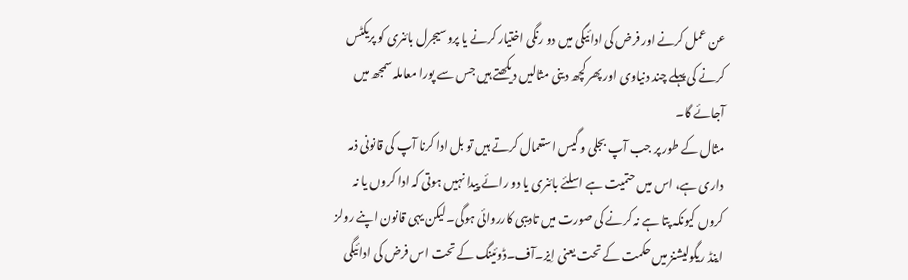عن عمل کرنے اور فرض کی ادائیگی میں دو رنگی اختیار کرنے یا پروسیجرل بائنری کو پریکٹس کرنے کی پہلے چند دنیاوی اور پھر کچھ دینی مثالیں دیکھتے ہیں جس سے پورا معاملہ سمجھ میں آجائے گا۔
مثال کے طور پر جب آپ بجلی و گیس استعمال کرتے ہیں تو بل ادا کرنا آپ کی قانونی ذمہ داری ہے، اس میں حتمیت ہے اسلئے بائنری یا دو رائے پیدا نہیں ہوتی کہ ادا کروں یا نہ کروں کیونکہ پتا ہے نہ کرنے کی صورت میں تادیبی کارروائی ہوگی۔لیکن یہی قانون اپنے رولز اینڈ ریگولیشنز میں حکمت کے تحت یعنی اِیز۔آف۔ڈوئینگ کے تحت اس فرض کی ادائیگی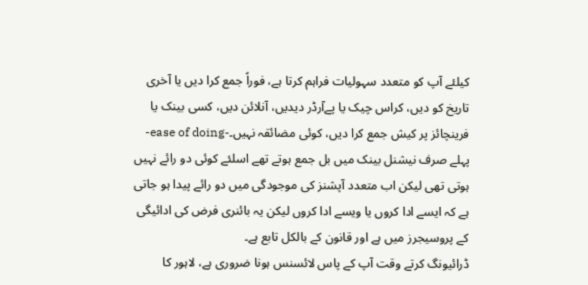کیلئے آپ کو متعدد سہولیات فراہم کرتا ہے، فوراً جمع کرا دیں یا آخری تاریخ کو دیں، کراس چیک یا پےآرڈر دیدیں، آنلائن دیں، کسی بینک یا فرینچائز پر کیش جمع کرا دیں، کوئی مضائقہ نہیں۔-ease of doing-
پہلے صرف نیشنل بینک میں بل جمع ہوتے تھے اسلئے کوئی دو رائے نہیں ہوتی تھی لیکن اب متعدد آپشنز کی موجودگی میں دو رائے پیدا ہو جاتی ہے کہ ایسے ادا کروں یا ویسے ادا کروں لیکن یہ بائنری فرض کی ادائیگی کے پروسیجرز میں ہے اور قانون کے بالکل تابع ہے۔
ڈرائیونگ کرتے وقت آپ کے پاس لائسنس ہونا ضروری ہے، لاہور کا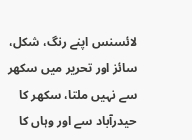لائسنس اپنے رنگ، شکل، سائز اور تحریر میں سکھر سے نہیں ملتا، سکھر کا حیدرآباد سے اور وہاں کا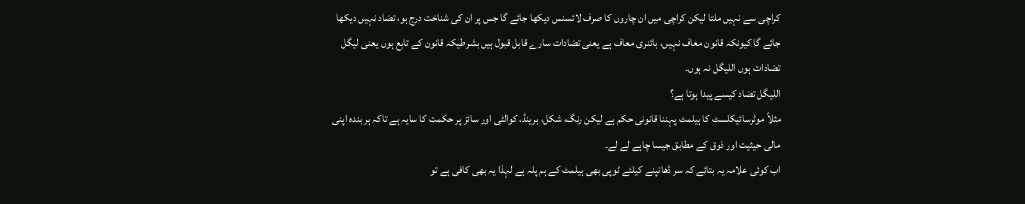کراچی سے نہیں ملتا لیکن کراچی میں ان چاروں کا صرف لائسنس دیکھا جائے گا جس پر ان کی شناخت درج ہو، تضاد نہیں دیکھا جائے گا کیونکہ قانون معاف نہیں، بائنری معاف ہے یعنی تضادات سارے قابل قبول ہیں بشرطیکہ قانون کے تابع ہوں یعنی لیگل تضادات ہوں اللیگل نہ ہوں۔
اللیگل تضاد کیسے پیدا ہوتا ہے؟
مثلاً موٹرسائیکلسٹ کا ہیلمٹ پہننا قانونی حکم ہے لیکن رنگ، شکل، برینڈ، کوالٹی اور سائز پر حکمت کا سایہ ہے تاکہ ہر بندہ اپنی مالی حیثیت اور ذوق کے مطابق جیسا چاہے لے لے۔
اب کوئی علامہ یہ بتائے کہ سر ڈھانپنے کیلئے ٹوپی بھی ہیلمٹ کے ہم پلہ ہے لہذا یہ بھی کافی ہے تو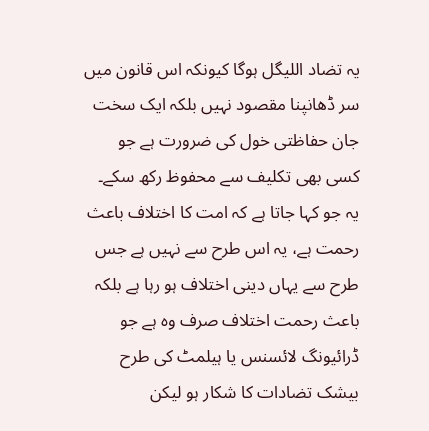یہ تضاد اللیگل ہوگا کیونکہ اس قانون میں سر ڈھانپنا مقصود نہیں بلکہ ایک سخت جان حفاظتی خول کی ضرورت ہے جو کسی بھی تکلیف سے محفوظ رکھ سکے۔
یہ جو کہا جاتا ہے کہ امت کا اختلاف باعث رحمت ہے، یہ اس طرح سے نہیں ہے جس طرح سے یہاں دینی اختلاف ہو رہا ہے بلکہ باعث رحمت اختلاف صرف وہ ہے جو ڈرائیونگ لائسنس یا ہیلمٹ کی طرح بیشک تضادات کا شکار ہو لیکن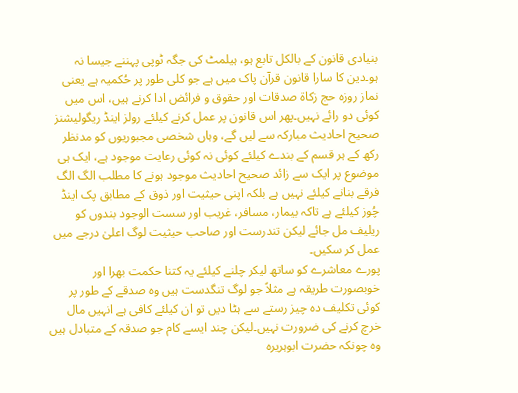بنیادی قانون کے بالکل تابع ہو، ہیلمٹ کی جگہ ٹوپی پہننے جیسا نہ ہو۔دین کا سارا قانون قرآن پاک میں ہے جو کلی طور پر حُکمیہ ہے یعنی نماز روزہ حج زکاۃ صدقات اور حقوق و فرائض ادا کرنے ہیں، اس میں کوئی دو رائے نہیں۔پھر اس قانون پر عمل کرنے کیلئے رولز اینڈ ریگولیشنز صحیح احادیث مبارکہ سے لیں گے، وہاں شخصی مجبوریوں کو مدنظر رکھ کے ہر قسم کے بندے کیلئے کوئی نہ کوئی رعایت موجود ہے، ایک ہی موضوع پر ایک سے زائد صحیح احادیث موجود ہونے کا مطلب الگ الگ فرقے بنانے کیلئے نہیں ہے بلکہ اپنی حیثیت اور ذوق کے مطابق پک اینڈ چُوز کیلئے ہے تاکہ بیمار، مسافر، غریب اور سست الوجود بندوں کو ریلیف مل جائے لیکن تندرست اور صاحب حیثیت لوگ اعلیٰ درجے میں عمل کر سکیں۔
پورے معاشرے کو ساتھ لیکر چلنے کیلئے یہ کتنا حکمت بھرا اور خوبصورت طریقہ ہے مثلاً جو لوگ تنگدست ہیں وہ صدقے کے طور پر کوئی تکلیف دہ چیز رستے سے ہٹا دیں تو ان کیلئے کافی ہے انہیں مال خرچ كرنے کی ضرورت نہیں۔لیکن چند ایسے کام جو صدقہ کے متبادل ہیں وہ چونکہ حضرت ابوہریرہ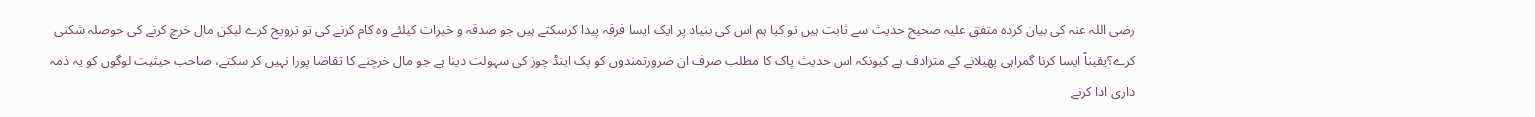رضی اللہ عنہ کی بیان کردہ متفق علیہ صحیح حدیث سے ثابت ہیں تو کیا ہم اس کی بنیاد پر ایک ایسا فرقہ پیدا کرسکتے ہیں جو صدقہ و خیرات کیلئے وہ کام کرنے کی تو ترویج کرے لیکن مال خرچ كرنے کی حوصلہ شکنی کرے؟یقیناً ایسا کرنا گمراہی پھیلانے کے مترادف ہے کیونکہ اس حدیث پاک کا مطلب صرف ان ضرورتمندوں کو پک اینڈ چوز کی سہولت دینا ہے جو مال خرچنے کا تقاضا پورا نہیں کر سکتے، صاحب حیثیت لوگوں کو یہ ذمہ داری ادا کرنے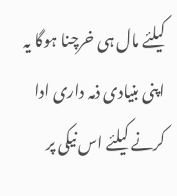کیلئے مال ہی خرچنا ہوگا یہ اپنی بنیادی ذمہ داری ادا کرنے کیلئے اس نیکی پر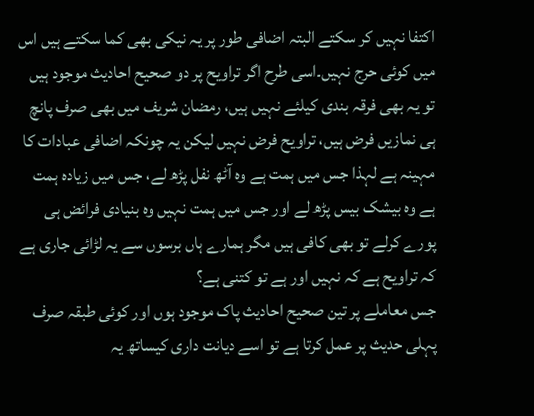اکتفا نہیں کر سکتے البتہ اضافی طور پر یہ نیکی بھی کما سکتے ہیں اس میں کوئی حرج نہیں۔اسی طرح اگر تراویح پر دو صحیح احادیث موجود ہیں تو یہ بھی فرقہ بندی کیلئے نہیں ہیں، رمضان شریف میں بھی صرف پانچ ہی نمازیں فرض ہیں، تراویح فرض نہیں لیکن یہ چونکہ اضافی عبادات کا مہینہ ہے لہذا جس میں ہمت ہے وہ آٹھ نفل پڑھ لے، جس میں زیادہ ہمت ہے وہ بیشک بیس پڑھ لے اور جس میں ہمت نہیں وہ بنیادی فرائض ہی پورے کرلے تو بھی کافی ہیں مگر ہمارے ہاں برسوں سے یہ لڑائی جاری ہے کہ تراویح ہے کہ نہیں اور ہے تو کتنی ہے؟
جس معاملے پر تین صحیح احادیث پاک موجود ہوں اور کوئی طبقہ صرف پہلی حدیث پر عمل کرتا ہے تو اسے دیانت داری کیساتھ یہ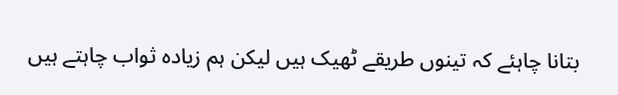بتانا چاہئے کہ تینوں طریقے ٹھیک ہیں لیکن ہم زیادہ ثواب چاہتے ہیں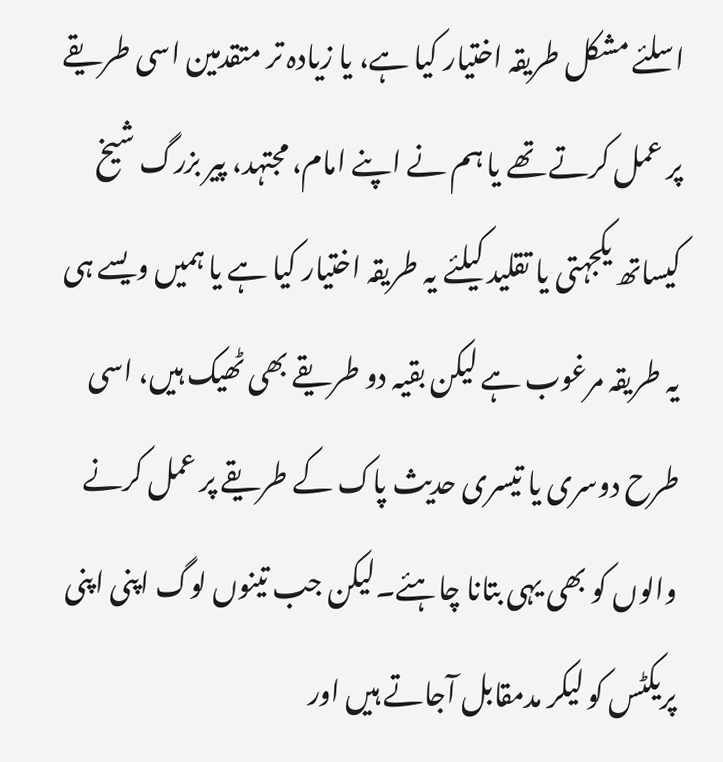اسلئے مشکل طریقہ اختیار کیا ہے، یا زیادہ تر متقدمین اسی طریقے پر عمل کرتے تھے یا ہم نے اپنے امام، مجتہد، پیر بزرگ شیخ کیساتھ یکجہتی یا تقلید کیلئے یہ طریقہ اختیار کیا ہے یا ہمیں ویسے ہی یہ طریقہ مرغوب ہے لیکن بقیہ دو طریقے بھی ٹھیک ہیں، اسی طرح دوسری یا تیسری حدیث پاک کے طریقے پر عمل کرنے والوں کو بھی یہی بتانا چاہئے۔لیکن جب تینوں لوگ اپنی اپنی پریکٹس کو لیکر مدمقابل آجاتے ہیں اور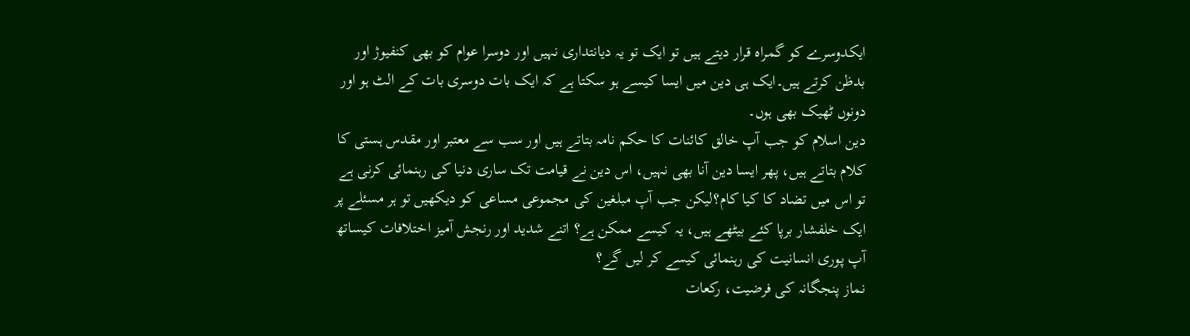ایکدوسرے کو گمراہ قرار دیتے ہیں تو ایک تو یہ دیانتداری نہیں اور دوسرا عوام کو بھی کنفیوژ اور بدظن کرتے ہیں۔ایک ہی دین میں ایسا کیسے ہو سکتا ہے کہ ایک بات دوسری بات کے الٹ ہو اور دونوں ٹھیک بھی ہوں۔
دین اسلام کو جب آپ خالق کائنات کا حکم نامہ بتاتے ہیں اور سب سے معتبر اور مقدس ہستی کا کلام بتاتے ہیں، پھر ایسا دین آنا بھی نہیں، اس دین نے قیامت تک ساری دنیا کی رہنمائی کرنی ہے تو اس میں تضاد کا کیا کام؟لیکن جب آپ مبلغین کی مجموعی مساعی کو دیکھیں تو ہر مسئلے پر ایک خلفشار برپا کئے بیٹھے ہیں، یہ کیسے ممکن ہے؟ اتنے شدید اور رنجش آمیز اختلافات کیساتھ آپ پوری انسانیت کی رہنمائی کیسے کر لیں گے؟
نماز پنجگانہ کی فرضیت، رکعات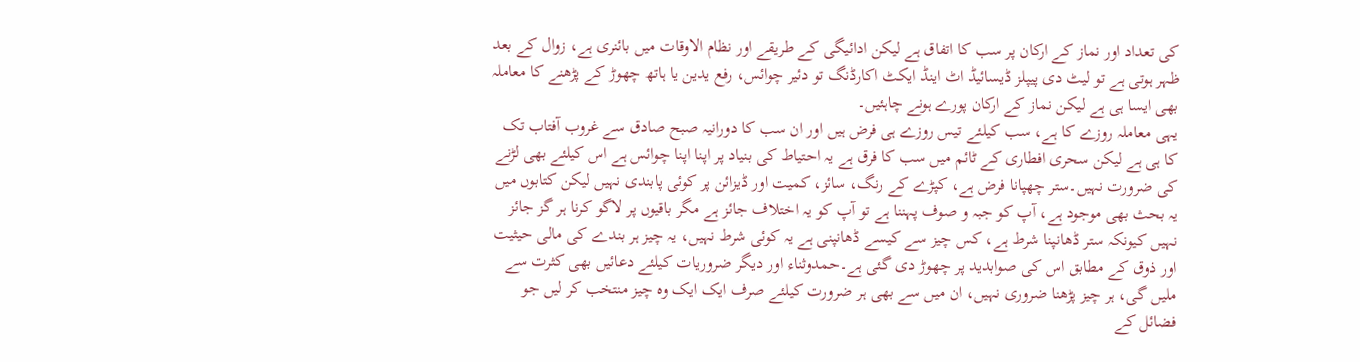کی تعداد اور نماز کے ارکان پر سب کا اتفاق ہے لیکن ادائیگی کے طریقے اور نظام الاوقات میں بائنری ہے، زوال کے بعد ظہر ہوتی ہے تو لیٹ دی پیپلز ڈیسائیڈ اٹ اینڈ ایکٹ اکارڈنگ تو دئیر چوائس، رفع یدین یا ہاتھ چھوڑ کے پڑھنے کا معاملہ بھی ایسا ہی ہے لیکن نماز کے ارکان پورے ہونے چاہئیں۔
یہی معاملہ روزے کا ہے، سب کیلئے تیس روزے ہی فرض ہیں اور ان سب کا دورانیہ صبح صادق سے غروب آفتاب تک کا ہی ہے لیکن سحری افطاری کے ٹائم میں سب کا فرق ہے یہ احتیاط کی بنیاد پر اپنا اپنا چوائس ہے اس کیلئے بھی لڑنے کی ضرورت نہیں۔ستر چھپانا فرض ہے، کپڑے کے رنگ، سائز، کمیت اور ڈیزائن پر کوئی پابندی نہیں لیکن کتابوں میں یہ بحث بھی موجود ہے، آپ کو جبہ و صوف پہننا ہے تو آپ کو یہ اختلاف جائز ہے مگر باقیوں پر لاگو کرنا ہر گز جائز نہیں کیونکہ ستر ڈھانپنا شرط ہے، کس چیز سے کیسے ڈھانپنی ہے یہ کوئی شرط نہیں، یہ چیز ہر بندے کی مالی حیثیت اور ذوق کے مطابق اس کی صوابدید پر چھوڑ دی گئی ہے۔حمدوثناء اور دیگر ضروریات کیلئے دعائیں بھی کثرت سے ملیں گی، ہر چیز پڑھنا ضروری نہیں، ان میں سے بھی ہر ضرورت کیلئے صرف ایک ایک وہ چیز منتخب کر لیں جو فضائل کے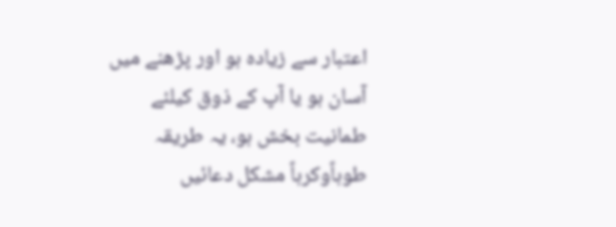اعتبار سے زیادہ ہو اور پڑھنے میں آسان ہو یا آپ کے ذوق کیلئے طمانیت بخش ہو، یہ طریقہ طوہاًوکرہاً مشکل دعائیں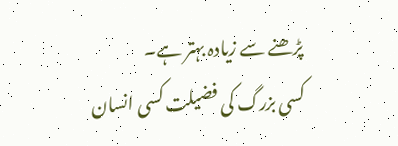پڑھنے سے زیادہ بہتر ہے۔
کسی بزرگ کی فضیلت کسی انسان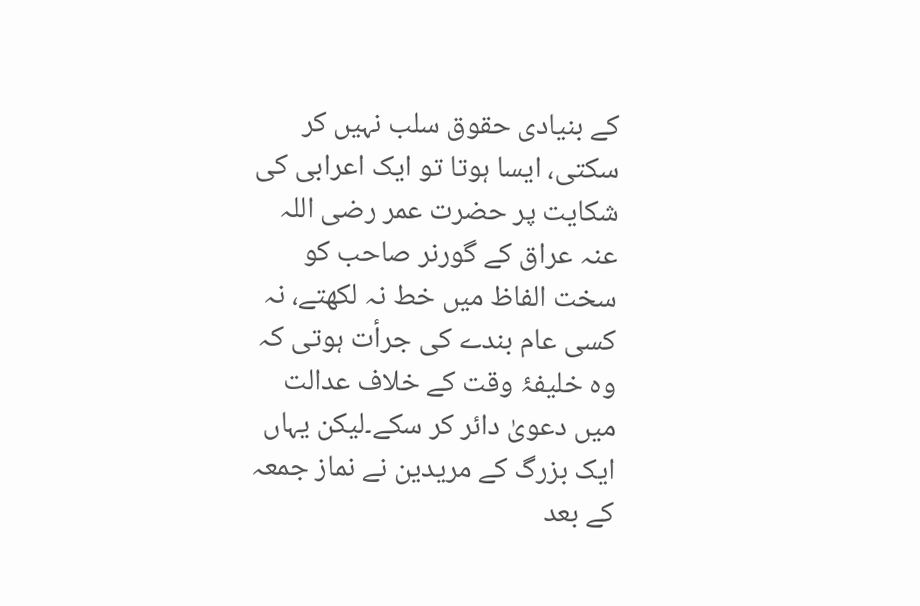کے بنیادی حقوق سلب نہیں کر سکتی، ایسا ہوتا تو ایک اعرابی کی شکایت پر حضرت عمر رضی اللہ عنہ عراق کے گورنر صاحب کو سخت الفاظ میں خط نہ لکھتے، نہ کسی عام بندے کی جرأت ہوتی کہ وہ خلیفۂ وقت کے خلاف عدالت میں دعویٰ دائر کر سکے۔لیکن یہاں ایک بزرگ کے مریدین نے نماز جمعہ کے بعد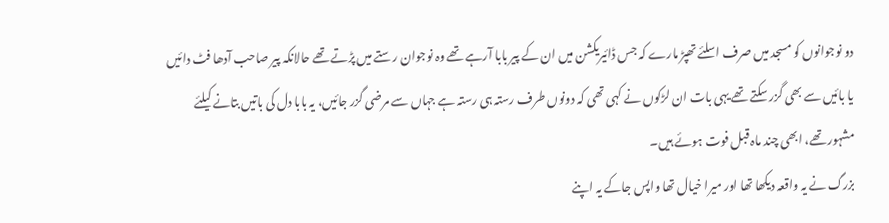دو نوجوانوں کو مسجد میں صرف اسلئے تھپڑ مارے کہ جس ڈائیریکشن میں ان کے پیر بابا آرہے تھے وہ نوجوان رستے میں پڑتے تھے حالانکہ پیر صاحب آدھا فٹ دائیں یا بائیں سے بھی گزر سکتے تھے یہی بات ان لڑکوں نے کہی تھی کہ دونوں طرف رستہ ہی رستہ ہے جہاں سے مرضی گزر جائیں، یہ بابا دل کی باتیں بتانے کیلئے مشہور تھے، ابھی چند ماہ قبل فوت ہوئے ہیں۔
بزرگ نے یہ واقعہ دیکھا تھا اور میرا خیال تھا واپس جاکے یہ اپنے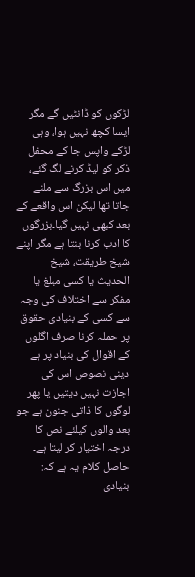لڑکوں کو ڈانٹیں گے مگر ایسا کچھ نہیں ہوا، وہی لڑکے واپس جا کے محفل ذکر کو لیڈ کرنے لگ گئے، میں اس بزرگ سے ملنے جاتا تھا لیکن اس واقعے کے بعد کبھی نہیں گیا۔بزرگوں کا ادب کرنا بنتا ہے مگر اپنے شیخ طریقت، شیخ الحدیث یا کسی مبلغ یا مفکر سے اختلاف کی وجہ سے کسی کے بنیادی حقوق پر حملہ کرنا صرف اگلوں کے اقوال کی بنیاد پر ہے دینی نصوص اس کی اجازت نہیں دیتیں یا پھر لوگوں کا ذاتی جنون ہے جو بعد والوں کیلئے نص کا درجہ اختیار کر لیتا ہے۔
حاصل کلام یہ ہے کہ:
بنیادی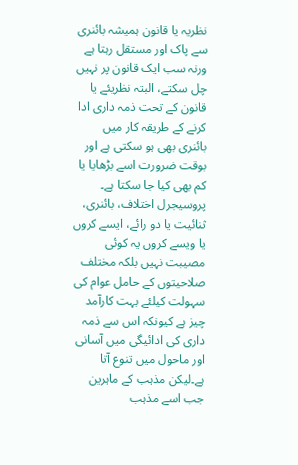نظریہ یا قانون ہمیشہ بائنری سے پاک اور مستقل رہتا ہے ورنہ سب ایک قانون پر نہیں چل سکتے، البتہ نظریئے یا قانون کے تحت ذمہ داری ادا کرنے کے طریقہ کار میں بائنری بھی ہو سکتی ہے اور بوقت ضرورت اسے بڑھایا یا کم بھی کیا جا سکتا ہے۔
پروسیجرل اختلاف، بائنری، ثنائیت یا دو رائے، ایسے کروں یا ویسے کروں یہ کوئی مصیبت نہیں بلکہ مختلف صلاحیتوں کے حامل عوام کی سہولت کیلئے بہت کارآمد چیز ہے کیونکہ اس سے ذمہ داری کی ادائیگی میں آسانی اور ماحول میں تنوع آتا ہے۔لیکن مذہب کے ماہرین جب اسے مذہب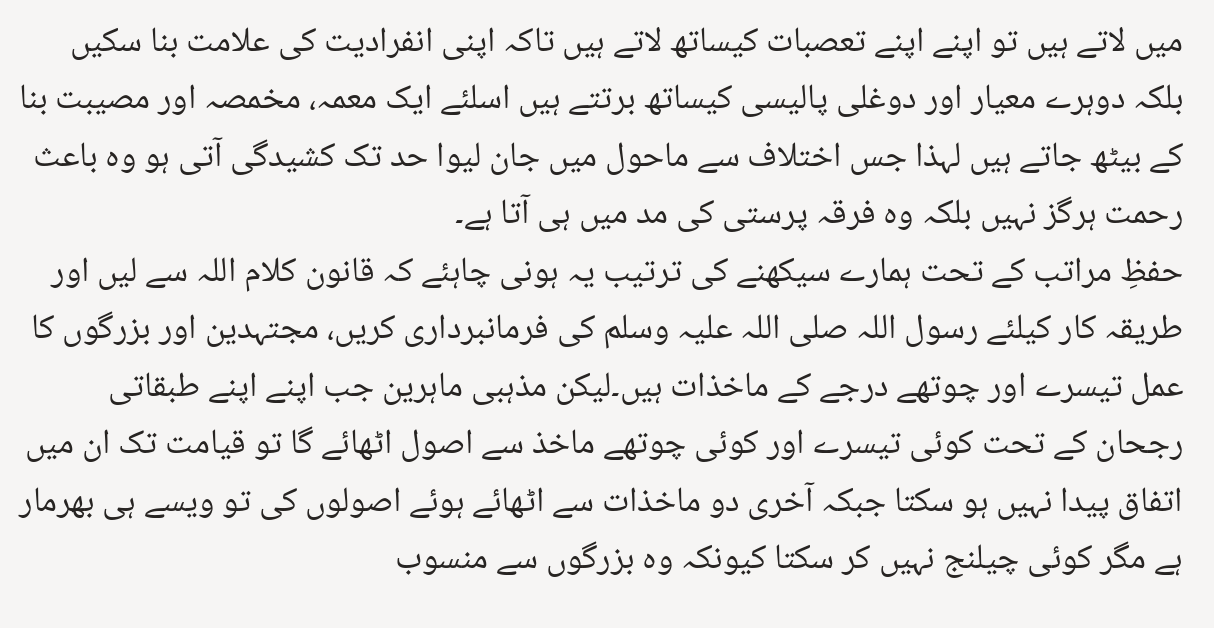میں لاتے ہیں تو اپنے اپنے تعصبات کیساتھ لاتے ہیں تاکہ اپنی انفرادیت کی علامت بنا سکیں بلکہ دوہرے معیار اور دوغلی پالیسی کیساتھ برتتے ہیں اسلئے ایک معمہ، مخمصہ اور مصیبت بنا کے بیٹھ جاتے ہیں لہذا جس اختلاف سے ماحول میں جان لیوا حد تک کشیدگی آتی ہو وہ باعث رحمت ہرگز نہیں بلکہ وہ فرقہ پرستی کی مد میں ہی آتا ہے۔
حفظِ مراتب کے تحت ہمارے سیکھنے کی ترتیب یہ ہونی چاہئے کہ قانون کلام اللہ سے لیں اور طریقہ کار کیلئے رسول اللہ صلی اللہ علیہ وسلم کی فرمانبرداری کریں، مجتہدین اور بزرگوں کا عمل تیسرے اور چوتھے درجے کے ماخذات ہیں۔لیکن مذہبی ماہرین جب اپنے اپنے طبقاتی رجحان کے تحت کوئی تیسرے اور کوئی چوتھے ماخذ سے اصول اٹھائے گا تو قیامت تک ان میں اتفاق پیدا نہیں ہو سکتا جبکہ آخری دو ماخذات سے اٹھائے ہوئے اصولوں کی تو ویسے ہی بھرمار ہے مگر کوئی چیلنج نہیں کر سکتا کیونکہ وہ بزرگوں سے منسوب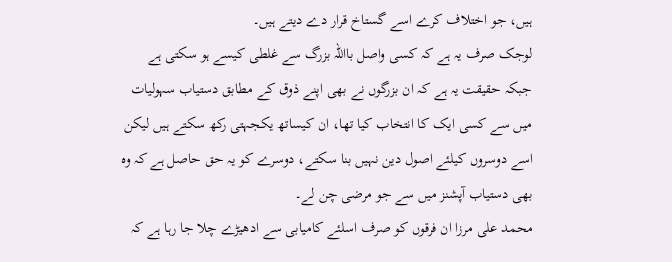ہیں، جو اختلاف کرے اسے گستاخ قرار دے دیتے ہیں۔
لوجک صرف یہ ہے کہ کسی واصل بااللہ بزرگ سے غلطی کیسے ہو سکتی ہے جبکہ حقیقت یہ ہے کہ ان بزرگوں نے بھی اپنے ذوق کے مطابق دستیاب سہولیات میں سے کسی ایک کا انتخاب کیا تھا، ان کیساتھ یکجہتی رکھ سکتے ہیں لیکن اسے دوسروں کیلئے اصول دین نہیں بنا سکتے، دوسرے کو یہ حق حاصل ہے کہ وہ بھی دستیاب آپشنز میں سے جو مرضی چن لے۔
محمد علی مرزا ان فرقوں کو صرف اسلئے کامیابی سے ادھیڑے چلا جا رہا ہے کہ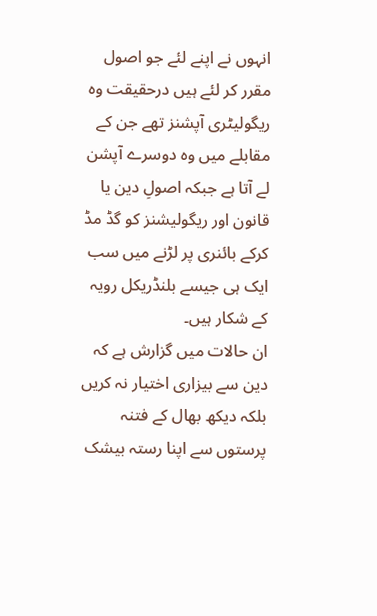انہوں نے اپنے لئے جو اصول مقرر کر لئے ہیں درحقیقت وہ ریگولیٹری آپشنز تھے جن کے مقابلے میں وہ دوسرے آپشن لے آتا ہے جبکہ اصولِ دین یا قانون اور ریگولیشنز کو گڈ مڈ کرکے بائنری پر لڑنے میں سب ایک ہی جیسے بلنڈریکل رویہ کے شکار ہیں۔
ان حالات میں گزارش ہے کہ دین سے بیزاری اختیار نہ کریں بلکہ دیکھ بھال کے فتنہ پرستوں سے اپنا رستہ بیشک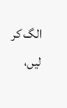الگ کر لیں،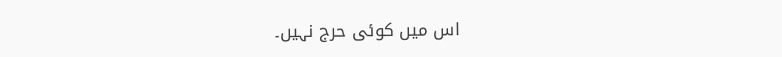اس میں کوئی حرج نہیں۔